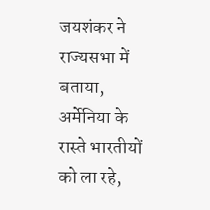जयशंकर ने राज्यसभा में बताया, अर्मेनिया के रास्ते भारतीयों को ला रहे,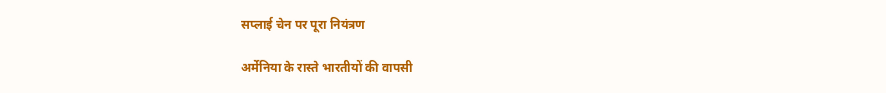सप्लाई चेन पर पूरा नियंत्रण

अर्मेनिया के रास्ते भारतीयों की वापसी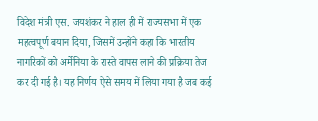विदेश मंत्री एस. जयशंकर ने हाल ही में राज्यसभा में एक महत्वपूर्ण बयान दिया, जिसमें उन्होंने कहा कि भारतीय नागरिकों को अर्मेनिया के रास्ते वापस लाने की प्रक्रिया तेज कर दी गई है। यह निर्णय ऐसे समय में लिया गया है जब कई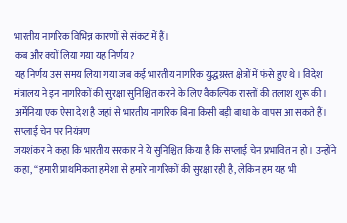भारतीय नागरिक विभिन्न कारणों से संकट में हैं।
कब और क्यों लिया गया यह निर्णय?
यह निर्णय उस समय लिया गया जब कई भारतीय नागरिक युद्धग्रस्त क्षेत्रों में फंसे हुए थे। विदेश मंत्रालय ने इन नागरिकों की सुरक्षा सुनिश्चित करने के लिए वैकल्पिक रास्तों की तलाश शुरू की। अर्मेनिया एक ऐसा देश है जहां से भारतीय नागरिक बिना किसी बड़ी बाधा के वापस आ सकते हैं।
सप्लाई चेन पर नियंत्रण
जयशंकर ने कहा कि भारतीय सरकार ने ये सुनिश्चित किया है कि सप्लाई चेन प्रभावित न हो। उन्होंने कहा, “हमारी प्राथमिकता हमेशा से हमारे नागरिकों की सुरक्षा रही है, लेकिन हम यह भी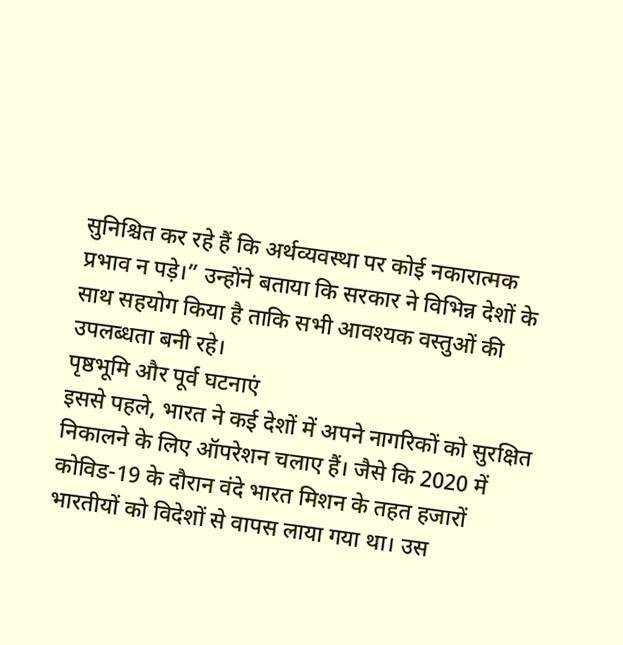सुनिश्चित कर रहे हैं कि अर्थव्यवस्था पर कोई नकारात्मक प्रभाव न पड़े।” उन्होंने बताया कि सरकार ने विभिन्न देशों के साथ सहयोग किया है ताकि सभी आवश्यक वस्तुओं की उपलब्धता बनी रहे।
पृष्ठभूमि और पूर्व घटनाएं
इससे पहले, भारत ने कई देशों में अपने नागरिकों को सुरक्षित निकालने के लिए ऑपरेशन चलाए हैं। जैसे कि 2020 में कोविड-19 के दौरान वंदे भारत मिशन के तहत हजारों भारतीयों को विदेशों से वापस लाया गया था। उस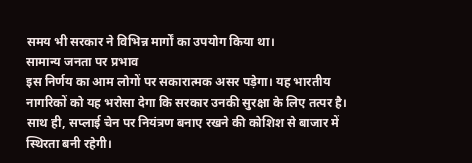समय भी सरकार ने विभिन्न मार्गों का उपयोग किया था।
सामान्य जनता पर प्रभाव
इस निर्णय का आम लोगों पर सकारात्मक असर पड़ेगा। यह भारतीय नागरिकों को यह भरोसा देगा कि सरकार उनकी सुरक्षा के लिए तत्पर है। साथ ही, सप्लाई चेन पर नियंत्रण बनाए रखने की कोशिश से बाजार में स्थिरता बनी रहेगी।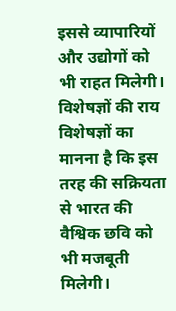इससे व्यापारियों और उद्योगों को भी राहत मिलेगी।
विशेषज्ञों की राय
विशेषज्ञों का मानना है कि इस तरह की सक्रियता से भारत की वैश्विक छवि को भी मजबूती मिलेगी।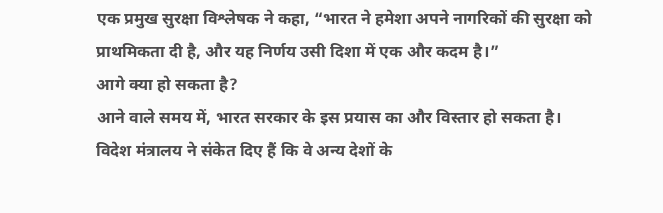एक प्रमुख सुरक्षा विश्लेषक ने कहा, “भारत ने हमेशा अपने नागरिकों की सुरक्षा को प्राथमिकता दी है, और यह निर्णय उसी दिशा में एक और कदम है।”
आगे क्या हो सकता है?
आने वाले समय में, भारत सरकार के इस प्रयास का और विस्तार हो सकता है। विदेश मंत्रालय ने संकेत दिए हैं कि वे अन्य देशों के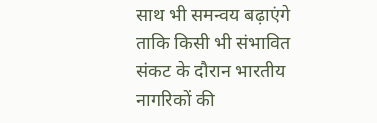साथ भी समन्वय बढ़ाएंगे ताकि किसी भी संभावित संकट के दौरान भारतीय नागरिकों की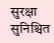सुरक्षा सुनिश्चित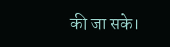की जा सके।